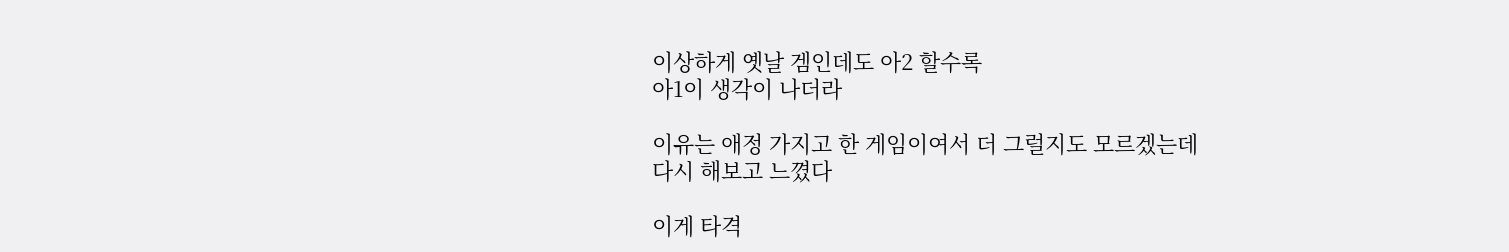이상하게 옛날 겜인데도 아2 할수록
아1이 생각이 나더라

이유는 애정 가지고 한 게임이여서 더 그럴지도 모르겠는데
다시 해보고 느꼈다

이게 타격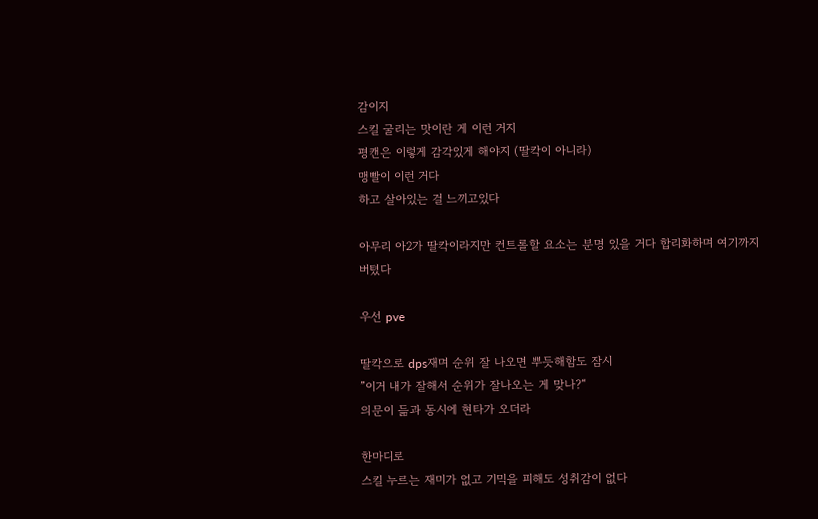감이지
스킬 굴리는 맛이란 게 이런 거지
평캔은 이렇게 감각있게 해야지 (딸칵이 아니라)
맹빨이 이런 거다
하고 살아있는 걸 느끼고있다

아무리 아2가 딸칵이라지만 컨트롤할 요소는 분명 있을 거다 합리화하며 여기까지 버텼다

우선 pve

딸칵으로 dps재며 순위 잘 나오면 뿌듯해함도 잠시
”이거 내가 잘해서 순위가 잘나오는 게 맞나?“
의문이 듦과 동시에 현타가 오더라

한마디로
스킬 누르는 재미가 없고 기믹을 피해도 성취감이 없다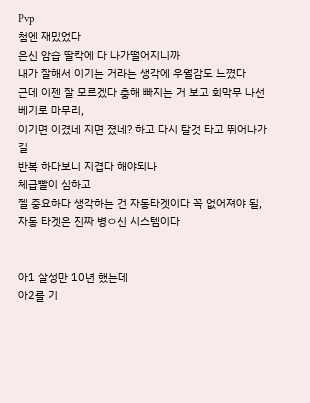Pvp
첨엔 재밌었다
은신 암습 딸칵에 다 나가떨어지니까
내가 잘해서 이기는 거라는 생각에 우월감도 느꼈다
근데 이젠 잘 모르겠다 충해 빠지는 거 보고 회막무 나선베기로 마무리,
이기면 이겼네 지면 졌네? 하고 다시 탈것 타고 뛰어나가길
반복 하다보니 지겹다 해야되나
체급빨이 심하고
젤 중요하다 생각하는 건 자동타겟이다 꼭 없어져야 될,
자동 타겟은 진짜 병ㅇ신 시스템이다


아1 살성만 10년 했는데
아2를 기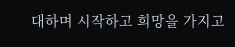대하며 시작하고 희망을 가지고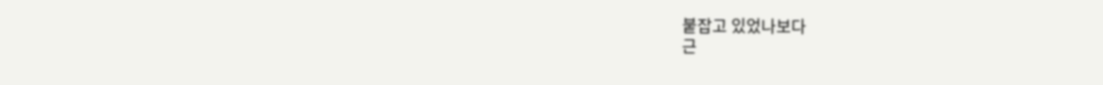붙잡고 있었나보다
근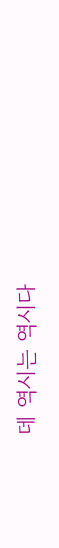데 역시는 역시다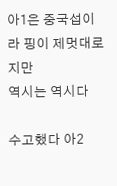아1은 중국섭이라 핑이 제멋대로지만
역시는 역시다

수고했다 아2